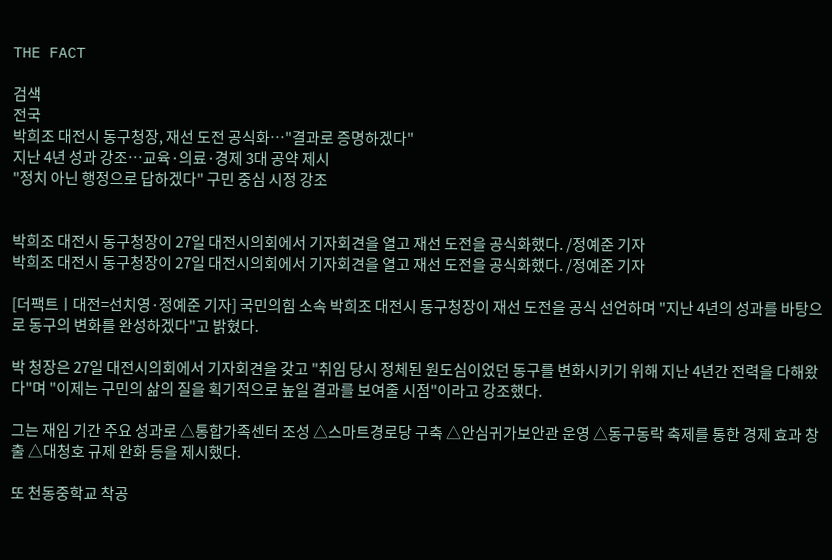THE FACT

검색
전국
박희조 대전시 동구청장, 재선 도전 공식화…"결과로 증명하겠다"
지난 4년 성과 강조…교육·의료·경제 3대 공약 제시
"정치 아닌 행정으로 답하겠다" 구민 중심 시정 강조


박희조 대전시 동구청장이 27일 대전시의회에서 기자회견을 열고 재선 도전을 공식화했다. /정예준 기자
박희조 대전시 동구청장이 27일 대전시의회에서 기자회견을 열고 재선 도전을 공식화했다. /정예준 기자

[더팩트ㅣ대전=선치영·정예준 기자] 국민의힘 소속 박희조 대전시 동구청장이 재선 도전을 공식 선언하며 "지난 4년의 성과를 바탕으로 동구의 변화를 완성하겠다"고 밝혔다.

박 청장은 27일 대전시의회에서 기자회견을 갖고 "취임 당시 정체된 원도심이었던 동구를 변화시키기 위해 지난 4년간 전력을 다해왔다"며 "이제는 구민의 삶의 질을 획기적으로 높일 결과를 보여줄 시점"이라고 강조했다.

그는 재임 기간 주요 성과로 △통합가족센터 조성 △스마트경로당 구축 △안심귀가보안관 운영 △동구동락 축제를 통한 경제 효과 창출 △대청호 규제 완화 등을 제시했다.

또 천동중학교 착공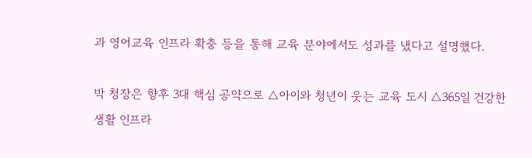과 영어교육 인프라 확충 등을 통해 교육 분야에서도 성과를 냈다고 설명했다.

박 청장은 향후 3대 핵심 공약으로 △아이와 청년이 웃는 교육 도시 △365일 건강한 생활 인프라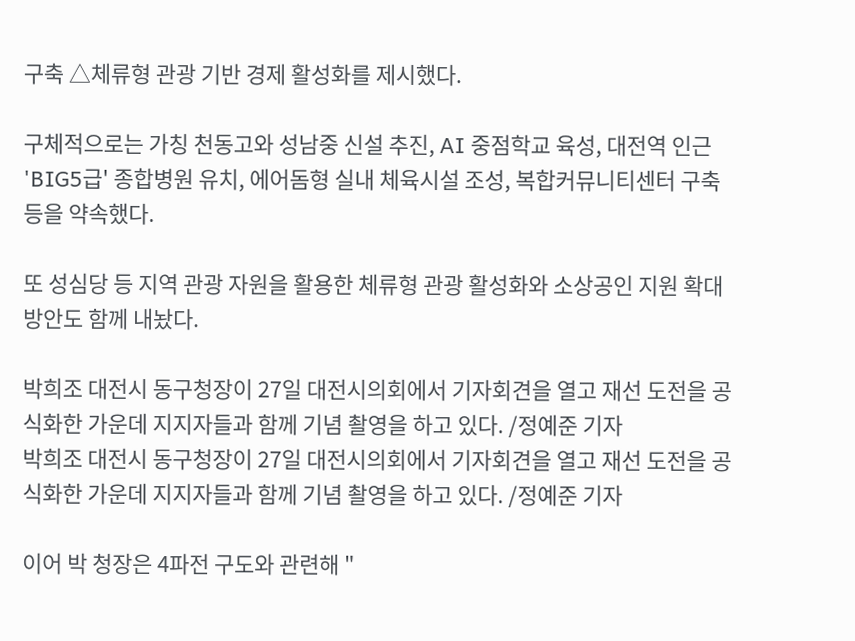구축 △체류형 관광 기반 경제 활성화를 제시했다.

구체적으로는 가칭 천동고와 성남중 신설 추진, AI 중점학교 육성, 대전역 인근 'BIG5급' 종합병원 유치, 에어돔형 실내 체육시설 조성, 복합커뮤니티센터 구축 등을 약속했다.

또 성심당 등 지역 관광 자원을 활용한 체류형 관광 활성화와 소상공인 지원 확대 방안도 함께 내놨다.

박희조 대전시 동구청장이 27일 대전시의회에서 기자회견을 열고 재선 도전을 공식화한 가운데 지지자들과 함께 기념 촬영을 하고 있다. /정예준 기자
박희조 대전시 동구청장이 27일 대전시의회에서 기자회견을 열고 재선 도전을 공식화한 가운데 지지자들과 함께 기념 촬영을 하고 있다. /정예준 기자

이어 박 청장은 4파전 구도와 관련해 "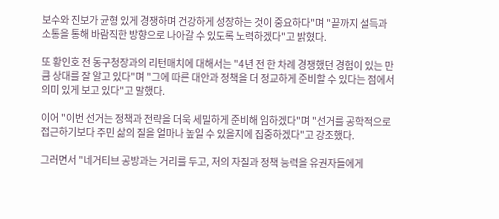보수와 진보가 균형 있게 경쟁하며 건강하게 성장하는 것이 중요하다"며 "끝까지 설득과 소통을 통해 바람직한 방향으로 나아갈 수 있도록 노력하겠다"고 밝혔다.

또 황인호 전 동구청장과의 리턴매치에 대해서는 "4년 전 한 차례 경쟁했던 경험이 있는 만큼 상대를 잘 알고 있다"며 "그에 따른 대안과 정책을 더 정교하게 준비할 수 있다는 점에서 의미 있게 보고 있다"고 말했다.

이어 "이번 선거는 정책과 전략을 더욱 세밀하게 준비해 임하겠다"며 "선거를 공학적으로 접근하기보다 주민 삶의 질을 얼마나 높일 수 있을지에 집중하겠다"고 강조했다.

그러면서 "네거티브 공방과는 거리를 두고, 저의 자질과 정책 능력을 유권자들에게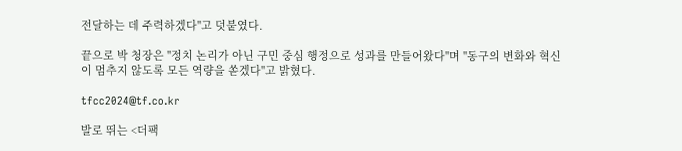전달하는 데 주력하겠다"고 덧붙였다.

끝으로 박 청장은 "정치 논리가 아닌 구민 중심 행정으로 성과를 만들어왔다"며 "동구의 변화와 혁신이 멈추지 않도록 모든 역량을 쏟겠다"고 밝혔다.

tfcc2024@tf.co.kr

발로 뛰는 <더팩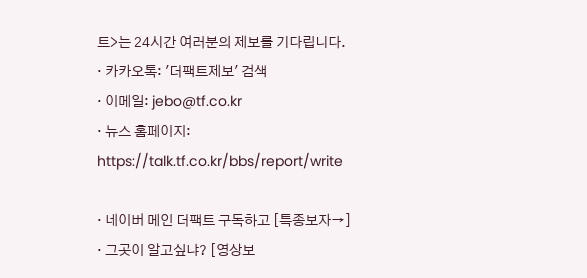트>는 24시간 여러분의 제보를 기다립니다.
· 카카오톡: '더팩트제보' 검색
· 이메일: jebo@tf.co.kr
· 뉴스 홈페이지: https://talk.tf.co.kr/bbs/report/write

· 네이버 메인 더팩트 구독하고 [특종보자→]
· 그곳이 알고싶냐? [영상보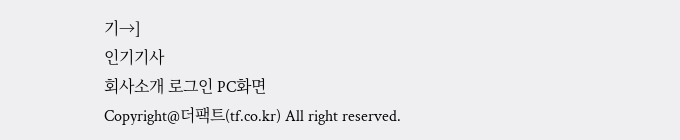기→]
인기기사
회사소개 로그인 PC화면
Copyright@더팩트(tf.co.kr) All right reserved.